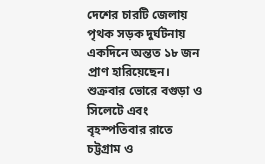দেশের চারটি জেলায় পৃথক সড়ক দুর্ঘটনায় একদিনে অন্তত ১৮ জন প্রাণ হারিয়েছেন। শুক্রবার ভোরে বগুড়া ও সিলেটে এবং বৃহস্পতিবার রাতে চট্টগ্রাম ও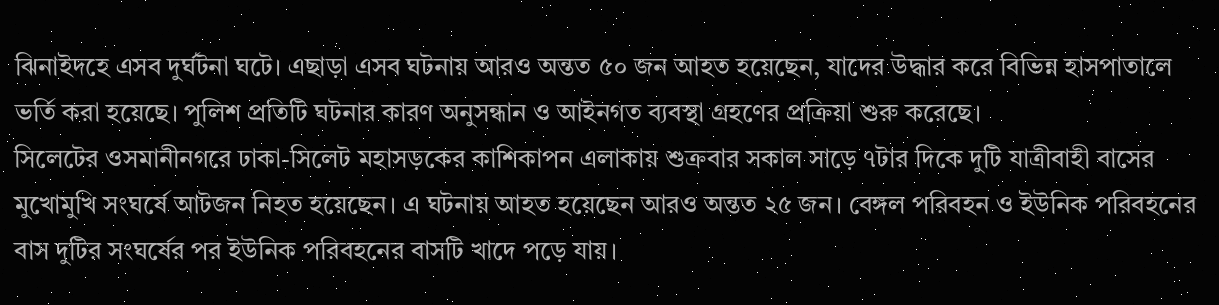ঝিনাইদহে এসব দুর্ঘটনা ঘটে। এছাড়া এসব ঘটনায় আরও অন্তত ৫০ জন আহত হয়েছেন, যাদের উদ্ধার করে বিভিন্ন হাসপাতালে ভর্তি করা হয়েছে। পুলিশ প্রতিটি ঘটনার কারণ অনুসন্ধান ও আইনগত ব্যবস্থা গ্রহণের প্রক্রিয়া শুরু করেছে।
সিলেটের ওসমানীনগরে ঢাকা-সিলেট মহাসড়কের কাশিকাপন এলাকায় শুক্রবার সকাল সাড়ে ৭টার দিকে দুটি যাত্রীবাহী বাসের মুখোমুখি সংঘর্ষে আটজন নিহত হয়েছেন। এ ঘটনায় আহত হয়েছেন আরও অন্তত ২৫ জন। বেঙ্গল পরিবহন ও ইউনিক পরিবহনের বাস দুটির সংঘর্ষের পর ইউনিক পরিবহনের বাসটি খাদে পড়ে যায়।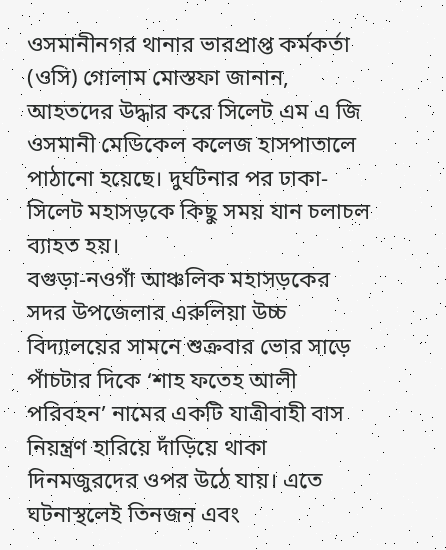ওসমানীনগর থানার ভারপ্রাপ্ত কর্মকর্তা (ওসি) গোলাম মোস্তফা জানান, আহতদের উদ্ধার করে সিলেট এম এ জি ওসমানী মেডিকেল কলেজ হাসপাতালে পাঠানো হয়েছে। দুর্ঘটনার পর ঢাকা-সিলেট মহাসড়কে কিছু সময় যান চলাচল ব্যাহত হয়।
বগুড়া-নওগাঁ আঞ্চলিক মহাসড়কের সদর উপজেলার এরুলিয়া উচ্চ বিদ্যালয়ের সামনে শুক্রবার ভোর সাড়ে পাঁচটার দিকে ‘শাহ ফতেহ আলী পরিবহন’ নামের একটি যাত্রীবাহী বাস নিয়ন্ত্রণ হারিয়ে দাঁড়িয়ে থাকা দিনমজুরদের ওপর উঠে যায়। এতে ঘটনাস্থলেই তিনজন এবং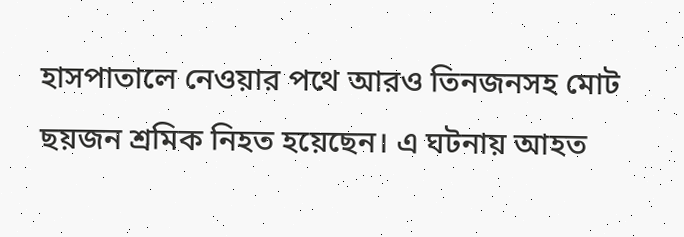হাসপাতালে নেওয়ার পথে আরও তিনজনসহ মোট ছয়জন শ্রমিক নিহত হয়েছেন। এ ঘটনায় আহত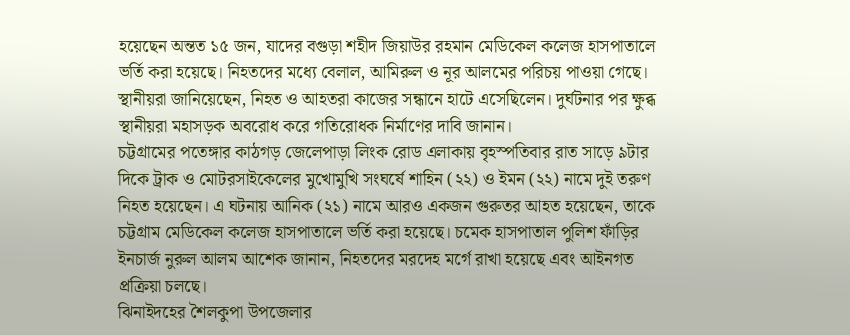হয়েছেন অন্তত ১৫ জন, যাদের বগুড়া শহীদ জিয়াউর রহমান মেডিকেল কলেজ হাসপাতালে ভর্তি করা হয়েছে। নিহতদের মধ্যে বেলাল, আমিরুল ও নূর আলমের পরিচয় পাওয়া গেছে। স্থানীয়রা জানিয়েছেন, নিহত ও আহতরা কাজের সন্ধানে হাটে এসেছিলেন। দুর্ঘটনার পর ক্ষুব্ধ স্থানীয়রা মহাসড়ক অবরোধ করে গতিরোধক নির্মাণের দাবি জানান।
চট্টগ্রামের পতেঙ্গার কাঠগড় জেলেপাড়া লিংক রোড এলাকায় বৃহস্পতিবার রাত সাড়ে ৯টার দিকে ট্রাক ও মোটরসাইকেলের মুখোমুখি সংঘর্ষে শাহিন (২২) ও ইমন (২২) নামে দুই তরুণ নিহত হয়েছেন। এ ঘটনায় আনিক (২১) নামে আরও একজন গুরুতর আহত হয়েছেন, তাকে চট্টগ্রাম মেডিকেল কলেজ হাসপাতালে ভর্তি করা হয়েছে। চমেক হাসপাতাল পুলিশ ফাঁড়ির ইনচার্জ নুরুল আলম আশেক জানান, নিহতদের মরদেহ মর্গে রাখা হয়েছে এবং আইনগত প্রক্রিয়া চলছে।
ঝিনাইদহের শৈলকুপা উপজেলার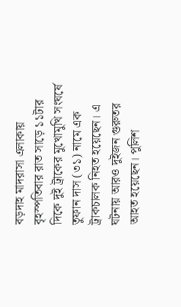বড়দাহ মাদরাসা এলাকায় বৃহস্পতিবার রাত সাড়ে ১১টার দিকে দুই ট্রাকের মুখোমুখি সংঘর্ষে তুফান দাস (৩১) নামে এক ট্রাকচালক নিহত হয়েছেন। এ ঘটনায় আরও দুইজন গুরুতর আহত হয়েছেন। পুলিশ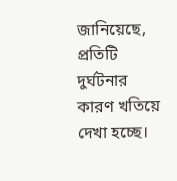জানিয়েছে, প্রতিটি দুর্ঘটনার কারণ খতিয়ে দেখা হচ্ছে।